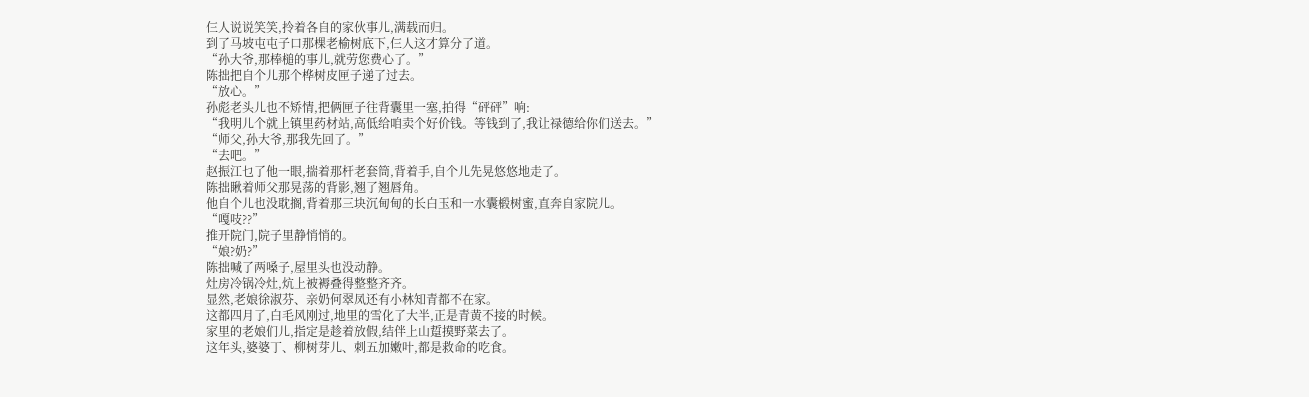仨人说说笑笑,拎着各自的家伙事儿,满载而归。
到了马坡屯屯子口那棵老榆树底下,仨人这才算分了道。
“孙大爷,那棒槌的事儿,就劳您费心了。”
陈拙把自个儿那个桦树皮匣子递了过去。
“放心。”
孙彪老头儿也不矫情,把俩匣子往背囊里一塞,拍得“砰砰”响:
“我明儿个就上镇里药材站,高低给咱卖个好价钱。等钱到了,我让禄德给你们送去。”
“师父,孙大爷,那我先回了。”
“去吧。”
赵振江乜了他一眼,揣着那杆老套筒,背着手,自个儿先晃悠悠地走了。
陈拙瞅着师父那晃荡的背影,翘了翘唇角。
他自个儿也没耽搁,背着那三块沉甸甸的长白玉和一水囊椴树蜜,直奔自家院儿。
“嘎吱??”
推开院门,院子里静悄悄的。
“娘?奶?”
陈拙喊了两嗓子,屋里头也没动静。
灶房冷锅冷灶,炕上被褥叠得整整齐齐。
显然,老娘徐淑芬、亲奶何翠凤还有小林知青都不在家。
这都四月了,白毛风刚过,地里的雪化了大半,正是青黄不接的时候。
家里的老娘们儿,指定是趁着放假,结伴上山踅摸野菜去了。
这年头,婆婆丁、柳树芽儿、刺五加嫩叶,都是救命的吃食。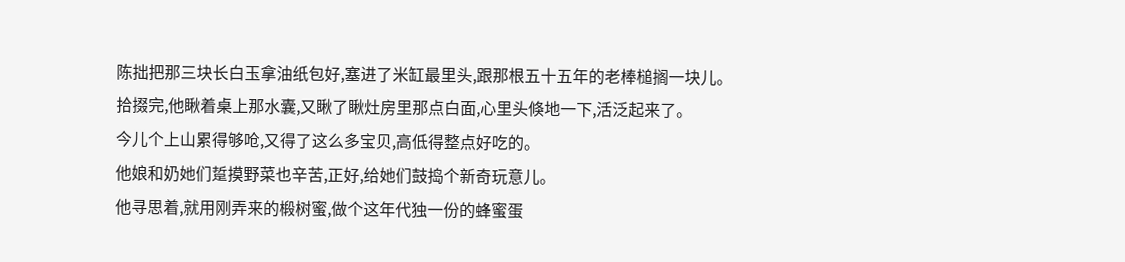陈拙把那三块长白玉拿油纸包好,塞进了米缸最里头,跟那根五十五年的老棒槌搁一块儿。
拾掇完,他瞅着桌上那水囊,又瞅了瞅灶房里那点白面,心里头倏地一下,活泛起来了。
今儿个上山累得够呛,又得了这么多宝贝,高低得整点好吃的。
他娘和奶她们踅摸野菜也辛苦,正好,给她们鼓捣个新奇玩意儿。
他寻思着,就用刚弄来的椴树蜜,做个这年代独一份的蜂蜜蛋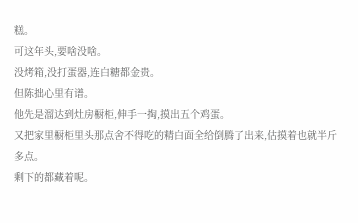糕。
可这年头,要啥没啥。
没烤箱,没打蛋器,连白糖都金贵。
但陈拙心里有谱。
他先是溜达到灶房橱柜,伸手一掏,摸出五个鸡蛋。
又把家里橱柜里头那点舍不得吃的精白面全给倒腾了出来,估摸着也就半斤多点。
剩下的都藏着呢。